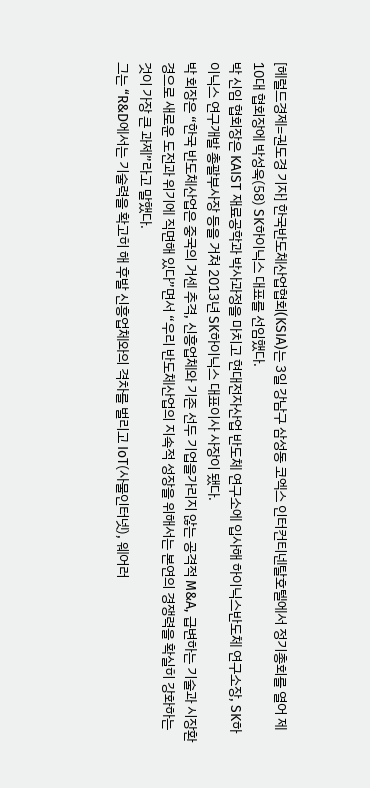[헤럴드경제=권도경 기자] 한국반도체산업협회(KSIA)는 3일 강남구 삼성동 코엑스 인터컨티넨탈호텔에서 정기총회를 열어 제10대 협회장에 박성욱(58) SK하이닉스 대표를 선임했다.
박 신임 협회장은 KAIST 재료공학과 박사과정을 마치고 현대전자산업 반도체 연구소에 입사해 하이닉스반도체 연구소장, SK하이닉스 연구개발 총괄부사장 등을 거쳐 2013년 SK하이닉스 대표이사 사장이 됐다.
박 회장은 “한국 반도체산업은 중국의 거센 추격, 신흥업체와 기존 선두 기업을가리지 않는 공격적 M&A, 급변하는 기술과 시장환경으로 새로운 도전과 위기에 직면해 있다”면서 “우리 반도체산업의 지속적 성장을 위해서는 본연의 경쟁력을 확실히 강화하는 것이 가장 큰 과제”라고 말했다.
그는 “R&D에서는 기술력을 확고히 해 후발 신흥업체와의 격차를 벌리고 IoT(사물인터넷), 웨어러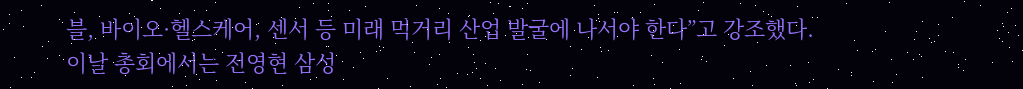블, 바이오·헬스케어, 센서 등 미래 먹거리 산업 발굴에 나서야 한다”고 강조했다.
이날 총회에서는 전영현 삼성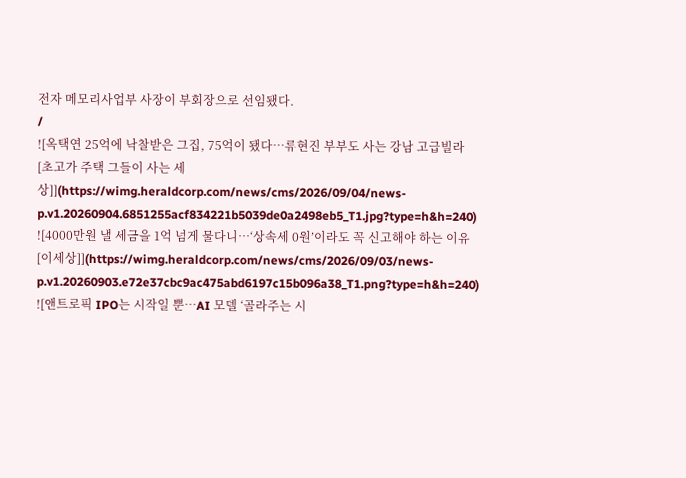전자 메모리사업부 사장이 부회장으로 선임됐다.
/
![옥택연 25억에 낙찰받은 그집, 75억이 됐다…류현진 부부도 사는 강남 고급빌라 [초고가 주택 그들이 사는 세상]](https://wimg.heraldcorp.com/news/cms/2026/09/04/news-p.v1.20260904.6851255acf834221b5039de0a2498eb5_T1.jpg?type=h&h=240)
![4000만원 낼 세금을 1억 넘게 물다니…‘상속세 0원’이라도 꼭 신고해야 하는 이유 [이세상]](https://wimg.heraldcorp.com/news/cms/2026/09/03/news-p.v1.20260903.e72e37cbc9ac475abd6197c15b096a38_T1.png?type=h&h=240)
![앤트로픽 IPO는 시작일 뿐…AI 모델 ‘골라주는 시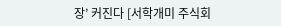장’ 커진다 [서학개미 주식회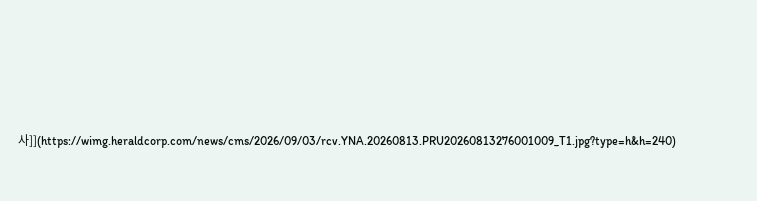사]](https://wimg.heraldcorp.com/news/cms/2026/09/03/rcv.YNA.20260813.PRU20260813276001009_T1.jpg?type=h&h=240)